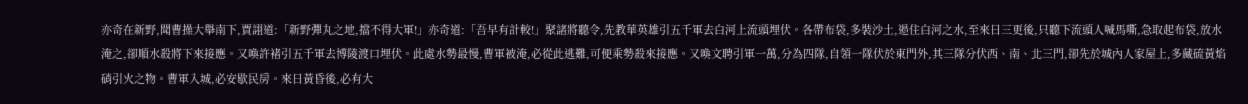亦奇在新野,聞曹操大舉南下,賈詡道:「新野彈丸之地,擋不得大軍!」亦奇道:「吾早有計較!」聚諸將聽令,先教華英雄引五千軍去白河上流頭埋伏。各帶布袋,多裝沙土,遏住白河之水,至來日三更後,只聽下流頭人喊馬嘶,急取起布袋,放水淹之,卻順水殺將下來接應。又喚許褚引五千軍去博陵渡口埋伏。此處水勢最慢,曹軍被淹,必從此逃難,可便乘勢殺來接應。又喚文聘引軍一萬,分為四隊,自領一隊伏於東門外,其三隊分伏西、南、北三門,卻先於城內人家屋上,多藏硫黃焰硝引火之物。曹軍入城,必安歇民房。來日黃昏後,必有大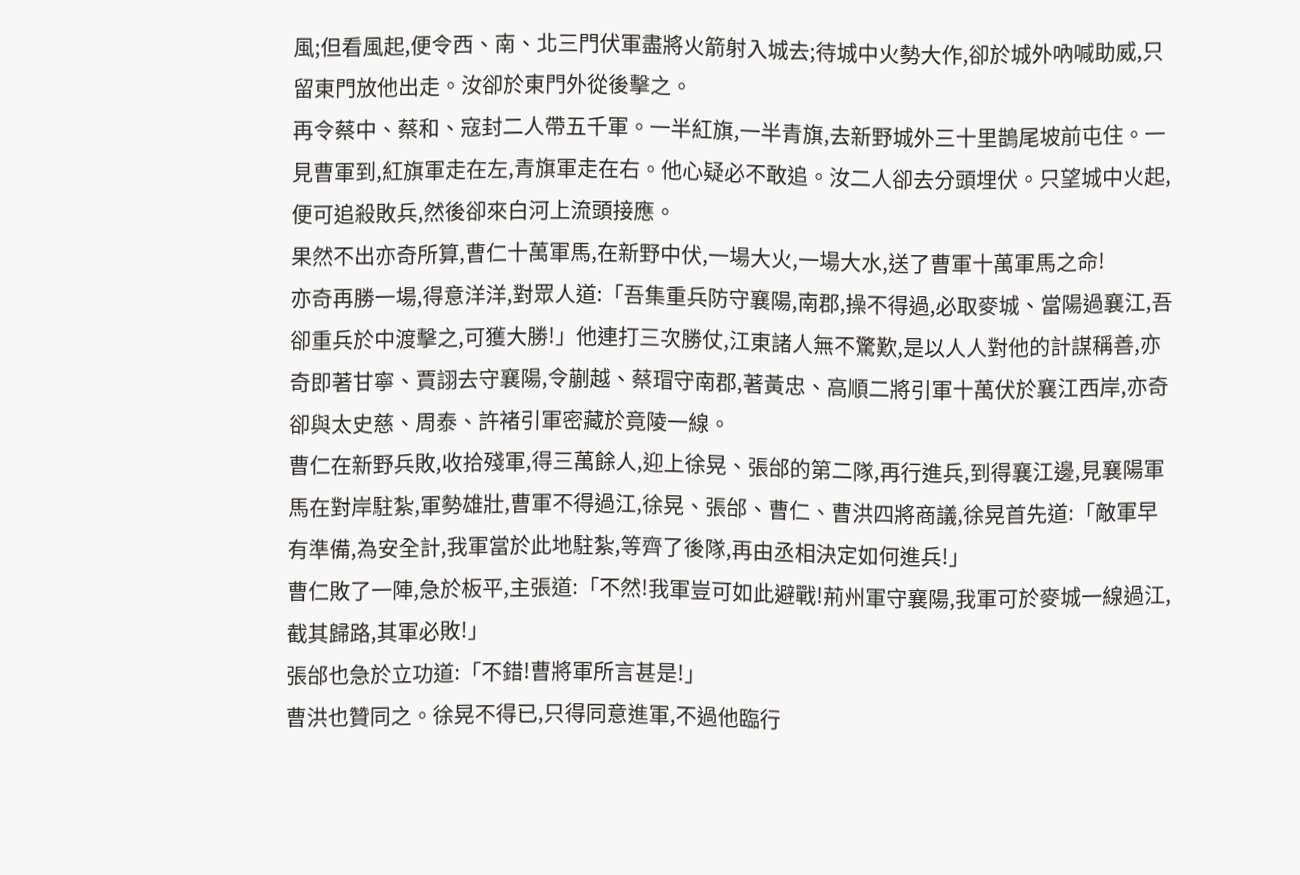風;但看風起,便令西、南、北三門伏軍盡將火箭射入城去;待城中火勢大作,卻於城外吶喊助威,只留東門放他出走。汝卻於東門外從後擊之。
再令蔡中、蔡和、寇封二人帶五千軍。一半紅旗,一半青旗,去新野城外三十里鵲尾坡前屯住。一見曹軍到,紅旗軍走在左,青旗軍走在右。他心疑必不敢追。汝二人卻去分頭埋伏。只望城中火起,便可追殺敗兵,然後卻來白河上流頭接應。
果然不出亦奇所算,曹仁十萬軍馬,在新野中伏,一場大火,一場大水,送了曹軍十萬軍馬之命!
亦奇再勝一場,得意洋洋,對眾人道:「吾集重兵防守襄陽,南郡,操不得過,必取麥城、當陽過襄江,吾卻重兵於中渡擊之,可獲大勝!」他連打三次勝仗,江東諸人無不驚歎,是以人人對他的計謀稱善,亦奇即著甘寧、賈詡去守襄陽,令蒯越、蔡瑁守南郡,著黃忠、高順二將引軍十萬伏於襄江西岸,亦奇卻與太史慈、周泰、許褚引軍密藏於竟陵一線。
曹仁在新野兵敗,收拾殘軍,得三萬餘人,迎上徐晃、張邰的第二隊,再行進兵,到得襄江邊,見襄陽軍馬在對岸駐紮,軍勢雄壯,曹軍不得過江,徐晃、張邰、曹仁、曹洪四將商議,徐晃首先道:「敵軍早有準備,為安全計,我軍當於此地駐紮,等齊了後隊,再由丞相決定如何進兵!」
曹仁敗了一陣,急於板平,主張道:「不然!我軍豈可如此避戰!荊州軍守襄陽,我軍可於麥城一線過江,截其歸路,其軍必敗!」
張邰也急於立功道:「不錯!曹將軍所言甚是!」
曹洪也贊同之。徐晃不得已,只得同意進軍,不過他臨行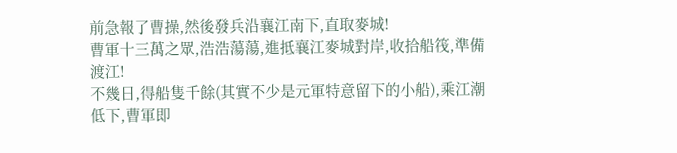前急報了曹操,然後發兵沿襄江南下,直取麥城!
曹軍十三萬之眾,浩浩蕩蕩,進抵襄江麥城對岸,收拾船筏,準備渡江!
不幾日,得船隻千餘(其實不少是元軍特意留下的小船),乘江潮低下,曹軍即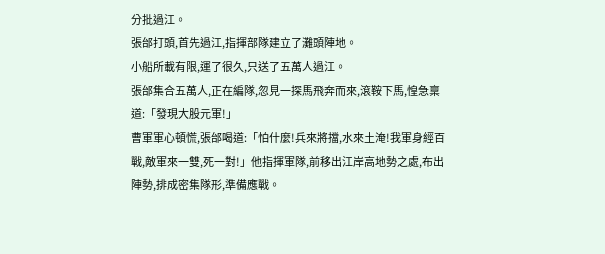分批過江。
張邰打頭,首先過江,指揮部隊建立了灘頭陣地。
小船所載有限,運了很久,只送了五萬人過江。
張邰集合五萬人,正在編隊,忽見一探馬飛奔而來,滾鞍下馬,惶急稟道:「發現大股元軍!」
曹軍軍心頓慌,張邰喝道:「怕什麼!兵來將擋,水來土淹!我軍身經百戰,敵軍來一雙,死一對!」他指揮軍隊,前移出江岸高地勢之處,布出陣勢,排成密集隊形,準備應戰。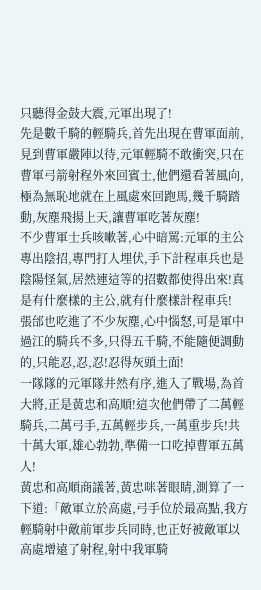只聽得金鼓大震,元軍出現了!
先是數千騎的輕騎兵,首先出現在曹軍面前,見到曹軍嚴陣以待,元軍輕騎不敢衝突,只在曹軍弓箭射程外來回賓士,他們還看著風向,極為無恥地就在上風處來回跑馬,幾千騎踏動,灰塵飛揚上天,讓曹軍吃著灰塵!
不少曹軍士兵咳嗽著,心中暗罵:元軍的主公專出陰招,專門打人埋伏,手下計程車兵也是陰陽怪氣,居然連這等的招數都使得出來!真是有什麼樣的主公,就有什麼樣計程車兵!
張邰也吃進了不少灰塵,心中惱怒,可是軍中過江的騎兵不多,只得五千騎,不能隨便調動的,只能忍,忍,忍!忍得灰頭土面!
一隊隊的元軍隊井然有序,進入了戰場,為首大將,正是黃忠和高順!這次他們帶了二萬輕騎兵,二萬弓手,五萬輕步兵,一萬重步兵!共十萬大軍,雄心勃勃,準備一口吃掉曹軍五萬人!
黃忠和高順商議著,黃忠咪著眼睛,測算了一下道:「敵軍立於高處,弓手位於最高點,我方輕騎射中敵前軍步兵同時,也正好被敵軍以高處增遠了射程,射中我軍騎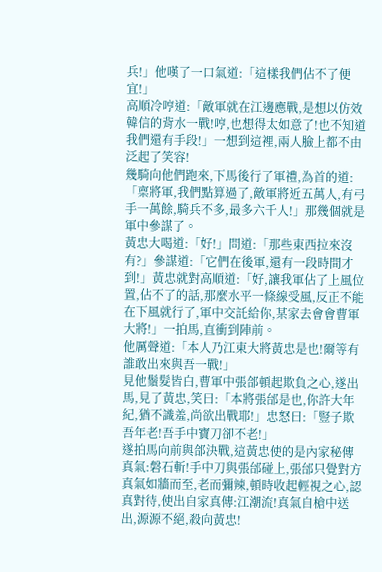兵!」他嘆了一口氣道:「這樣我們佔不了便宜!」
高順冷哼道:「敵軍就在江邊應戰,是想以仿效韓信的背水一戰!哼,也想得太如意了!也不知道我們還有手段!」一想到這裡,兩人臉上都不由泛起了笑容!
幾騎向他們跑來,下馬後行了軍禮,為首的道:「稟將軍,我們點算過了,敵軍將近五萬人,有弓手一萬餘,騎兵不多,最多六千人!」那幾個就是軍中參謀了。
黃忠大喝道:「好!」問道:「那些東西拉來沒有?」參謀道:「它們在後軍,還有一段時間才到!」黃忠就對高順道:「好,讓我軍佔了上風位置,佔不了的話,那麼水平一條線受風,反正不能在下風就行了,軍中交託給你,某家去會會曹軍大將!」一拍馬,直衝到陣前。
他厲聲道:「本人乃江東大將黃忠是也!爾等有誰敢出來與吾一戰!」
見他鬚髮皆白,曹軍中張郃頓起欺負之心,遂出馬,見了黃忠,笑曰:「本將張邰是也,你許大年紀,猶不識羞,尚欲出戰耶!」忠怒曰:「豎子欺吾年老!吾手中寶刀卻不老!」
遂拍馬向前與郃決戰,這黃忠使的是內家秘傳真氣:磐石斬!手中刀與張邰碰上,張邰只覺對方真氣如牆而至,老而彌辣,頓時收起輕視之心,認真對待,使出自家真傳:江潮流!真氣自槍中送出,源源不絕,殺向黃忠!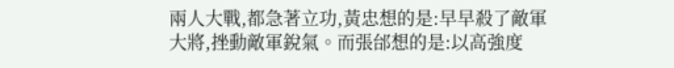兩人大戰,都急著立功,黃忠想的是:早早殺了敵軍大將,挫動敵軍銳氣。而張邰想的是:以高強度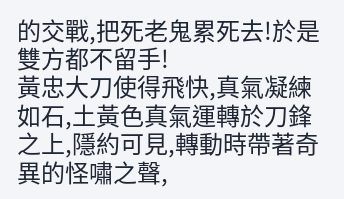的交戰,把死老鬼累死去!於是雙方都不留手!
黃忠大刀使得飛快,真氣凝練如石,土黃色真氣運轉於刀鋒之上,隱約可見,轉動時帶著奇異的怪嘯之聲,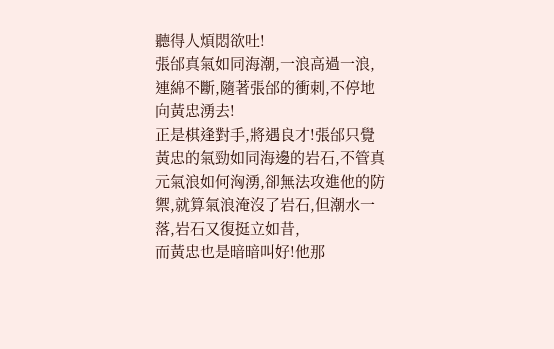聽得人煩悶欲吐!
張邰真氣如同海潮,一浪高過一浪,連綿不斷,隨著張邰的衝刺,不停地向黃忠湧去!
正是棋逢對手,將遇良才!張邰只覺黃忠的氣勁如同海邊的岩石,不管真元氣浪如何洶湧,卻無法攻進他的防禦,就算氣浪淹沒了岩石,但潮水一落,岩石又復挺立如昔,
而黃忠也是暗暗叫好!他那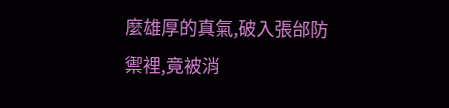麼雄厚的真氣,破入張邰防禦裡,竟被消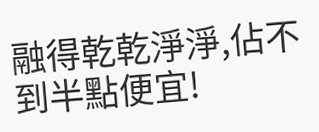融得乾乾淨淨,佔不到半點便宜!